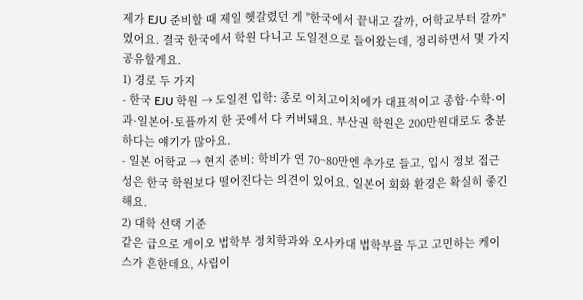제가 EJU 준비할 때 제일 헷갈렸던 게 "한국에서 끝내고 갈까, 어학교부터 갈까"였어요. 결국 한국에서 학원 다니고 도일전으로 들어왔는데, 정리하면서 몇 가지 공유할게요.
1) 경로 두 가지
- 한국 EJU 학원 → 도일전 입학: 종로 이치고이치에가 대표적이고 종합·수학·이과·일본어·토플까지 한 곳에서 다 커버돼요. 부산권 학원은 200만원대로도 충분하다는 얘기가 많아요.
- 일본 어학교 → 현지 준비: 학비가 연 70~80만엔 추가로 들고, 입시 정보 접근성은 한국 학원보다 떨어진다는 의견이 있어요. 일본어 회화 환경은 확실히 좋긴 해요.
2) 대학 선택 기준
같은 급으로 게이오 법학부 정치학과와 오사카대 법학부를 두고 고민하는 케이스가 흔한데요, 사립이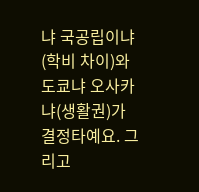냐 국공립이냐(학비 차이)와 도쿄냐 오사카냐(생활권)가 결정타예요. 그리고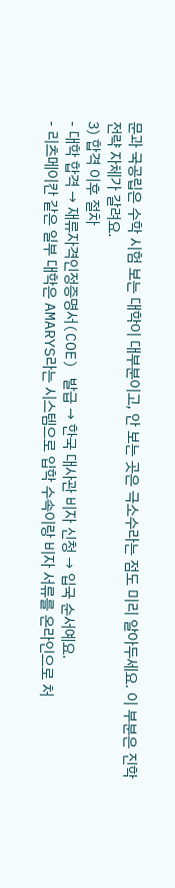문과 국공립은 수학 시험 보는 대학이 대부분이고, 안 보는 곳은 극소수라는 점도 미리 알아두세요. 이 부분은 진학 전략 자체가 갈려요.
3) 합격 이후 절차
- 대학 합격 → 재류자격인정증명서(COE) 발급 → 한국 대사관 비자 신청 → 입국 순서예요.
- 리츠메이칸 같은 일부 대학은 AMARYS라는 시스템으로 입학 수속이랑 비자 서류를 온라인으로 처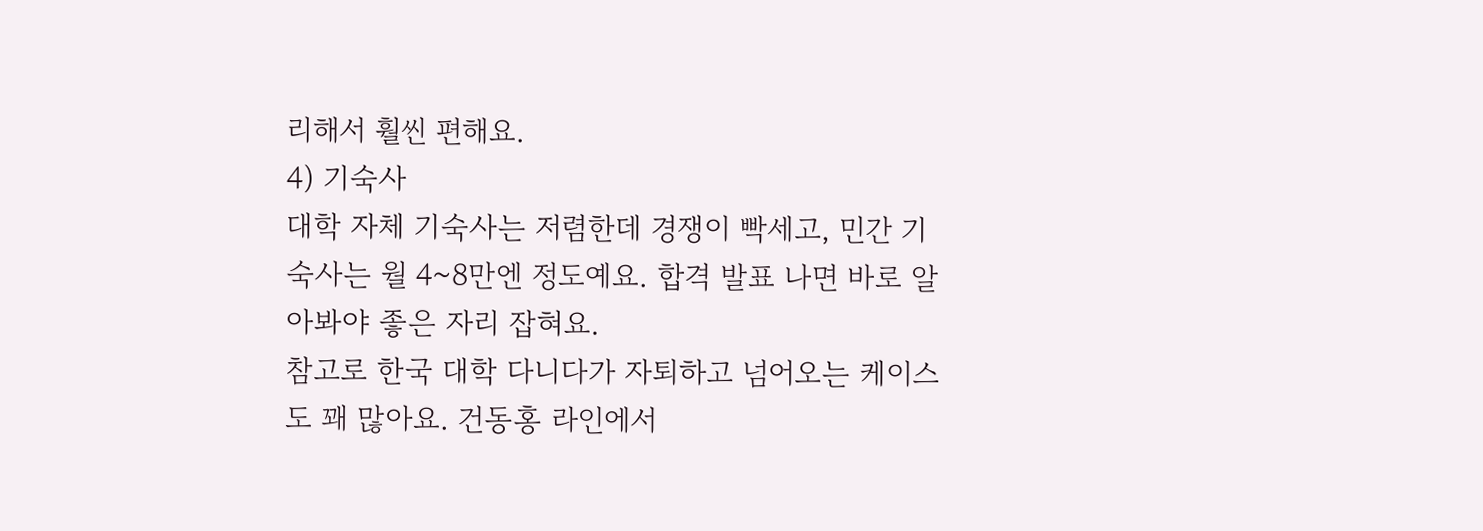리해서 훨씬 편해요.
4) 기숙사
대학 자체 기숙사는 저렴한데 경쟁이 빡세고, 민간 기숙사는 월 4~8만엔 정도예요. 합격 발표 나면 바로 알아봐야 좋은 자리 잡혀요.
참고로 한국 대학 다니다가 자퇴하고 넘어오는 케이스도 꽤 많아요. 건동홍 라인에서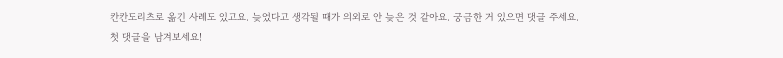칸칸도리츠로 옮긴 사례도 있고요. 늦었다고 생각될 때가 의외로 안 늦은 것 같아요. 궁금한 거 있으면 댓글 주세요.
첫 댓글을 남겨보세요!